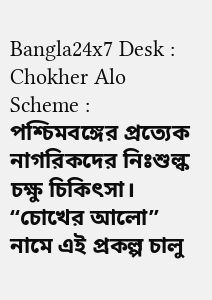Bangla24x7 Desk : Chokher Alo Scheme : পশ্চিমবঙ্গের প্রত্যেক নাগরিকদের নিঃশুল্ক চক্ষু চিকিৎসা। “চোখের আলো” নামে এই প্রকল্প চালু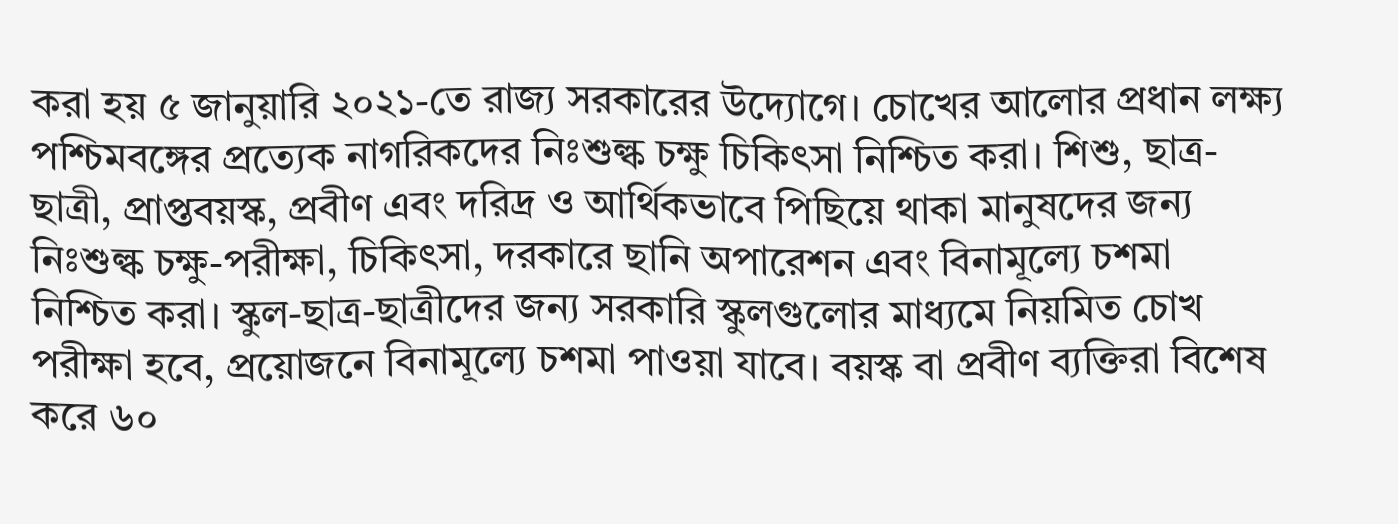করা হয় ৫ জানুয়ারি ২০২১-তে রাজ্য সরকারের উদ্যোগে। চোখের আলোর প্রধান লক্ষ্য পশ্চিমবঙ্গের প্রত্যেক নাগরিকদের নিঃশুল্ক চক্ষু চিকিৎসা নিশ্চিত করা। শিশু, ছাত্র-ছাত্রী, প্রাপ্তবয়স্ক, প্রবীণ এবং দরিদ্র ও আর্থিকভাবে পিছিয়ে থাকা মানুষদের জন্য নিঃশুল্ক চক্ষু-পরীক্ষা, চিকিৎসা, দরকারে ছানি অপারেশন এবং বিনামূল্যে চশমা নিশ্চিত করা। স্কুল-ছাত্র-ছাত্রীদের জন্য সরকারি স্কুলগুলোর মাধ্যমে নিয়মিত চোখ পরীক্ষা হবে, প্রয়োজনে বিনামূল্যে চশমা পাওয়া যাবে। বয়স্ক বা প্রবীণ ব্যক্তিরা বিশেষ করে ৬০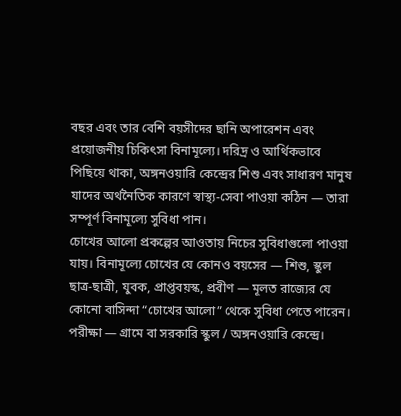বছর এবং তার বেশি বয়সীদের ছানি অপারেশন এবং প্রয়োজনীয় চিকিৎসা বিনামূল্যে। দরিদ্র ও আর্থিকভাবে পিছিয়ে থাকা, অঙ্গনওয়ারি কেন্দ্রের শিশু এবং সাধারণ মানুষ যাদের অর্থনৈতিক কারণে স্বাস্থ্য-সেবা পাওয়া কঠিন — তারা সম্পূর্ণ বিনামূল্যে সুবিধা পান।
চোখের আলো প্রকল্পের আওতায় নিচের সুবিধাগুলো পাওয়া যায়। বিনামূল্যে চোখের যে কোনও বয়সের — শিশু, স্কুল ছাত্র-ছাত্রী, যুবক, প্রাপ্তবয়স্ক, প্রবীণ — মূলত রাজ্যের যে কোনো বাসিন্দা “চোখের আলো” থেকে সুবিধা পেতে পারেন। পরীক্ষা — গ্রামে বা সরকারি স্কুল / অঙ্গনওয়ারি কেন্দ্রে।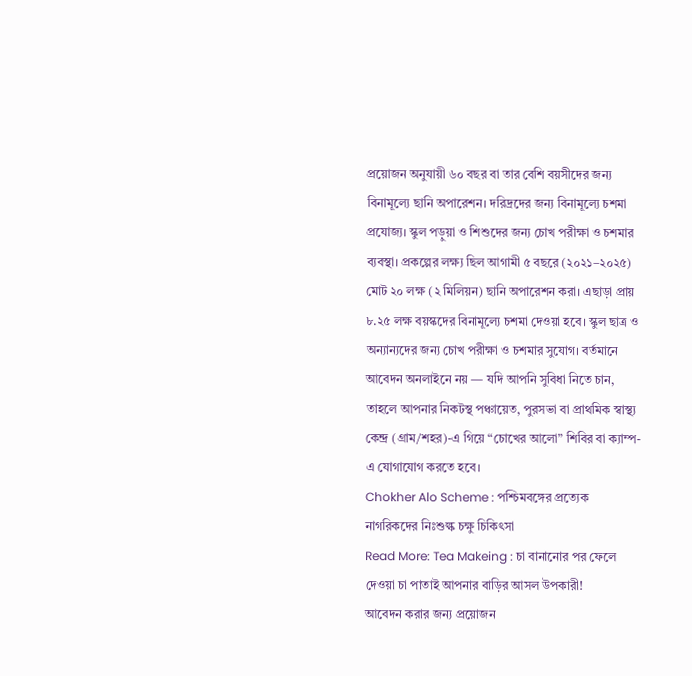প্রয়োজন অনুযায়ী ৬০ বছর বা তার বেশি বয়সীদের জন্য বিনামূল্যে ছানি অপারেশন। দরিদ্রদের জন্য বিনামূল্যে চশমা প্রযোজ্য। স্কুল পড়ুয়া ও শিশুদের জন্য চোখ পরীক্ষা ও চশমার ব্যবস্থা। প্রকল্পের লক্ষ্য ছিল আগামী ৫ বছরে (২০২১–২০২৫) মোট ২০ লক্ষ (২ মিলিয়ন) ছানি অপারেশন করা। এছাড়া প্রায় ৮.২৫ লক্ষ বয়স্কদের বিনামূল্যে চশমা দেওয়া হবে। স্কুল ছাত্র ও অন্যান্যদের জন্য চোখ পরীক্ষা ও চশমার সুযোগ। বর্তমানে আবেদন অনলাইনে নয় — যদি আপনি সুবিধা নিতে চান, তাহলে আপনার নিকটস্থ পঞ্চায়েত, পুরসভা বা প্রাথমিক স্বাস্থ্য কেন্দ্র (গ্রাম/শহর)-এ গিয়ে “চোখের আলো” শিবির বা ক্যাম্প-এ যোগাযোগ করতে হবে।
Chokher Alo Scheme : পশ্চিমবঙ্গের প্রত্যেক নাগরিকদের নিঃশুল্ক চক্ষু চিকিৎসা
Read More: Tea Makeing : চা বানানোর পর ফেলে দেওয়া চা পাতাই আপনার বাড়ির আসল উপকারী!
আবেদন করার জন্য প্রয়োজন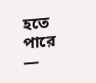হতে পারে —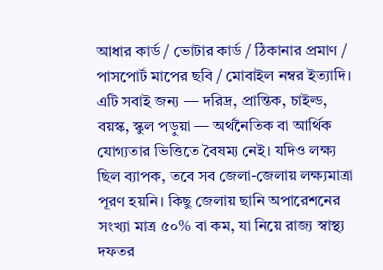আধার কার্ড / ভোটার কার্ড / ঠিকানার প্রমাণ / পাসপোর্ট মাপের ছবি / মোবাইল নম্বর ইত্যাদি। এটি সবাই জন্য — দরিদ্র, প্রান্তিক, চাইল্ড, বয়স্ক, স্কুল পড়ুয়া — অর্থনৈতিক বা আর্থিক যোগ্যতার ভিত্তিতে বৈষম্য নেই। যদিও লক্ষ্য ছিল ব্যাপক, তবে সব জেলা-জেলায় লক্ষ্যমাত্রা পূরণ হয়নি। কিছু জেলায় ছানি অপারেশনের সংখ্যা মাত্র ৫০% বা কম, যা নিয়ে রাজ্য স্বাস্থ্য দফতর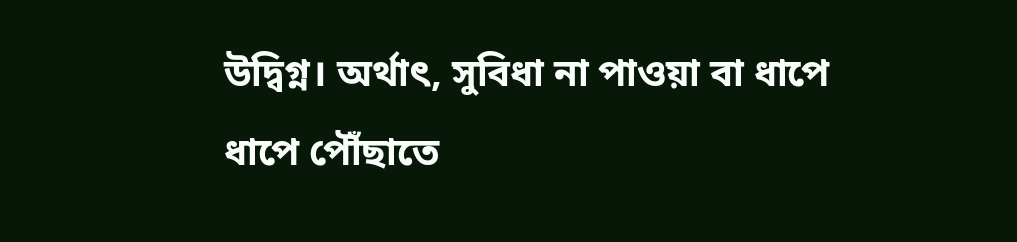উদ্বিগ্ন। অর্থাৎ, সুবিধা না পাওয়া বা ধাপে ধাপে পৌঁছাতে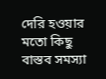দেরি হওয়ার মতো কিছু বাস্তব সমস্যা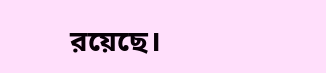রয়েছে।